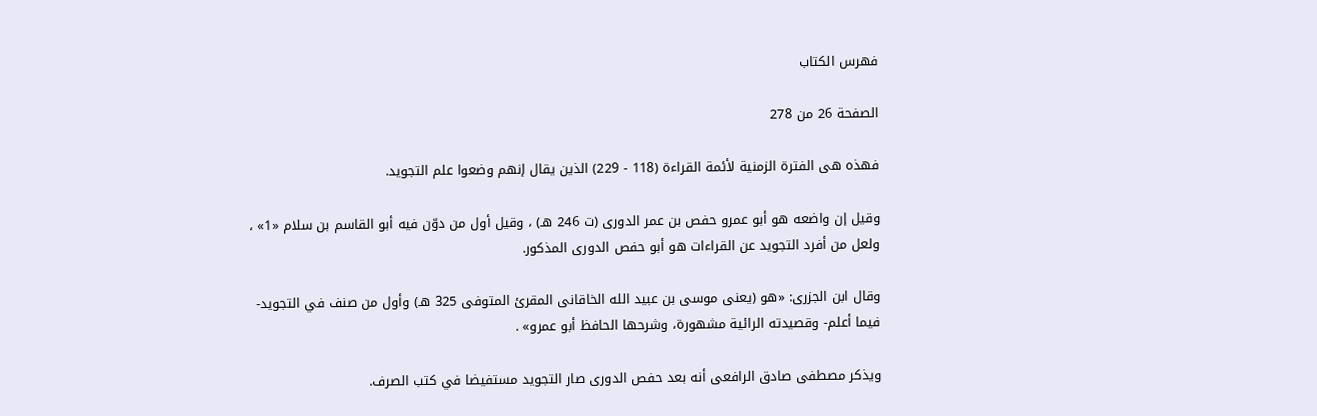فهرس الكتاب

الصفحة 26 من 278

فهذه هى الفترة الزمنية لأئمة القراءة (118 - 229) الذين يقال إنهم وضعوا علم التجويد.

وقيل إن واضعه هو أبو عمرو حفص بن عمر الدورى (ت 246 هـ) ، وقيل أول من دوّن فيه أبو القاسم بن سلام «1» ، ولعل من أفرد التجويد عن القراءات هو أبو حفص الدورى المذكور.

وقال ابن الجزرى: «هو (يعنى موسى بن عبيد الله الخاقانى المقرئ المتوفى 325 هـ) وأول من صنف في التجويد- فيما أعلم- وقصيدته الرائية مشهورة، وشرحها الحافظ أبو عمرو» .

ويذكر مصطفى صادق الرافعى أنه بعد حفص الدورى صار التجويد مستفيضا في كتب الصرف.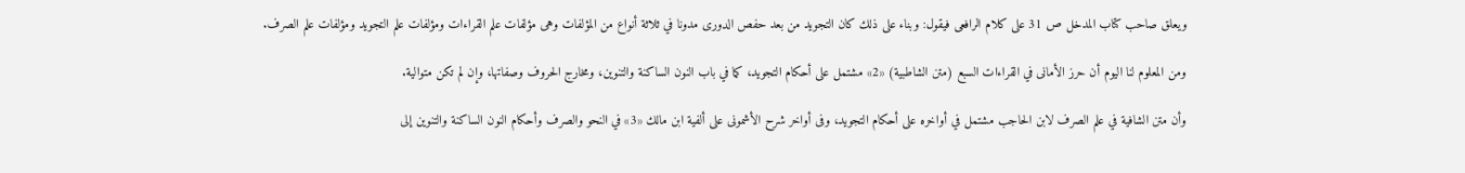ويعلق صاحب كتاب المدخل ص 31 على كلام الرافعى فيقول: وبناء على ذلك كان التجويد من بعد حفص الدورى مدونا في ثلاثة أنواع من المؤلفات وهى مؤلفات علم القراءات ومؤلفات علم التجويد ومؤلفات علم الصرف.

ومن المعلوم لنا اليوم أن حرز الأمانى في القراءات السبع (متن الشاطبية) «2» مشتمل على أحكام التجويد، كما في باب النون الساكنة والتنوين، ومخارج الحروف وصفاتها، وإن لم تكن متوالية.

وأن متن الشافية في علم الصرف لابن الحاجب مشتمل في أواخره على أحكام التجويد، وفى أواخر شرح الأشمونى على ألفية ابن مالك «3» في النحو والصرف وأحكام النون الساكنة والتنوين إلى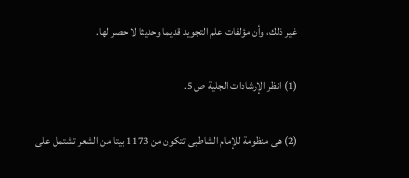غير ذلك، وأن مؤلفات علم التجويد قديما وحديثا لا حصر لها.

(1) انظر الإرشادات الجلية ص 5.

(2) هى منظومة للإمام الشاطبى تتكون من 1173 بيتا من الشعر تشتمل على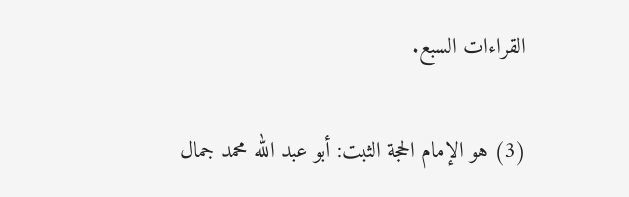القراءات السبع.

(3) هو الإمام الحجة الثبت: أبو عبد الله محمد جمال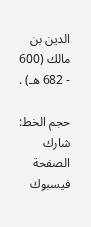الدين بن مالك (600 - 682 هـ) .

حجم الخط:
شارك الصفحة
فيسبوك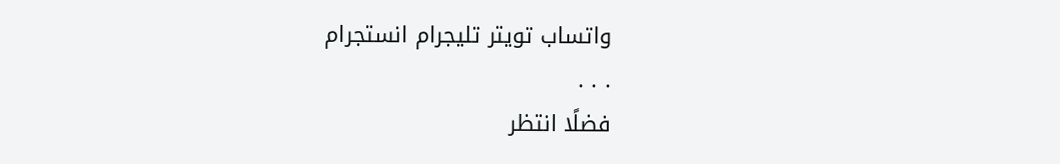واتساب تويتر تليجرام انستجرام
. . .
فضلًا انتظر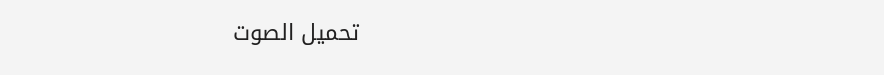تحميل الصوت